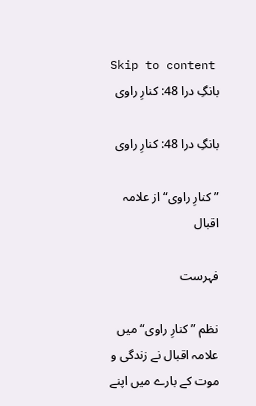Skip to content
بانگِ درا 48: کنارِ راوی

بانگِ درا 48: کنارِ راوی

”کنارِ راوی“ از علامہ اقبال

فہرست

نظم ”کنارِ راوی“ میں علامہ اقبال نے زندگی و موت کے بارے میں اپنے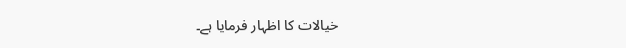خیالات کا اظہار فرمایا ہے۔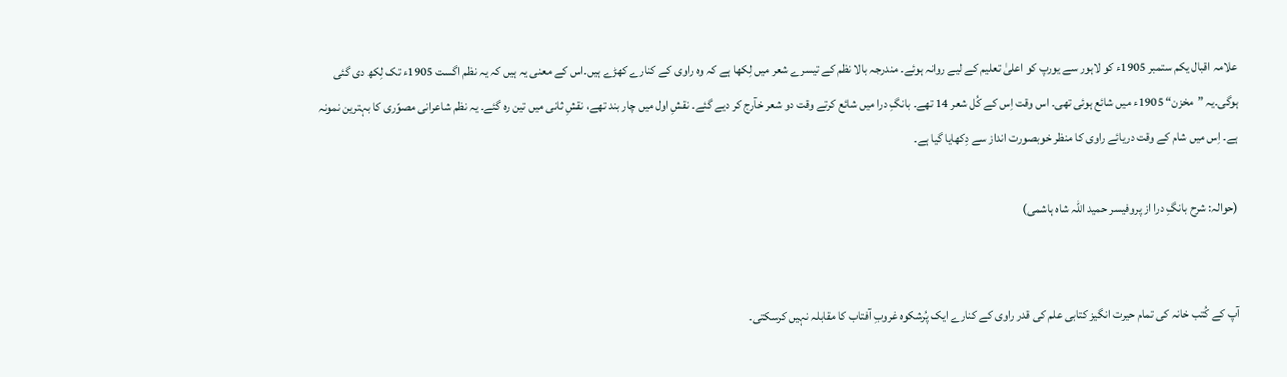علامہ اقبال یکم ستمبر 1905ء کو لاہور سے یورپ کو اعلیٰ تعلیم کے لیے روانہ ہوئے۔ مندرجہ بالا نظم کے تیسرے شعر میں لِکھا ہے کہ وہ راوی کے کنارے کھڑے ہیں۔اس کے معنی یہ ہیں کہ یہ نظم اگست 1905ء تک لِکھ دی گئی ہوگی۔یہ ”مخزن“ 1905ء میں شائع ہوئی تھی۔ اس وقت اِس کے کُل شعر 14 تھے۔ بانگِ درا میں شائع کرتے وقت دو شعر خآرج کر دیے گئے۔ نقشِ اول میں چار بند تھے، نقشِ ثانی میں تین رہ گئے۔ یہ نظم شاعرانی مصوّری کا بہترین نمونہ ہے۔ اِس میں شام کے وقت دریائے راوی کا منظر خوبصورت انداز سے دِکھایا گیا ہے۔

(حوالہ: شرح بانگِ درا از پروفیسر حمید اللہ شاہ ہاشمی)


آپ کے کُتب خانہ کی تمام حیرت انگیز کتابی علم کی قدر راوی کے کنارے ایک پُرشکوہ غروبِ آفتاب کا مقابلہ نہیں کرسکتی۔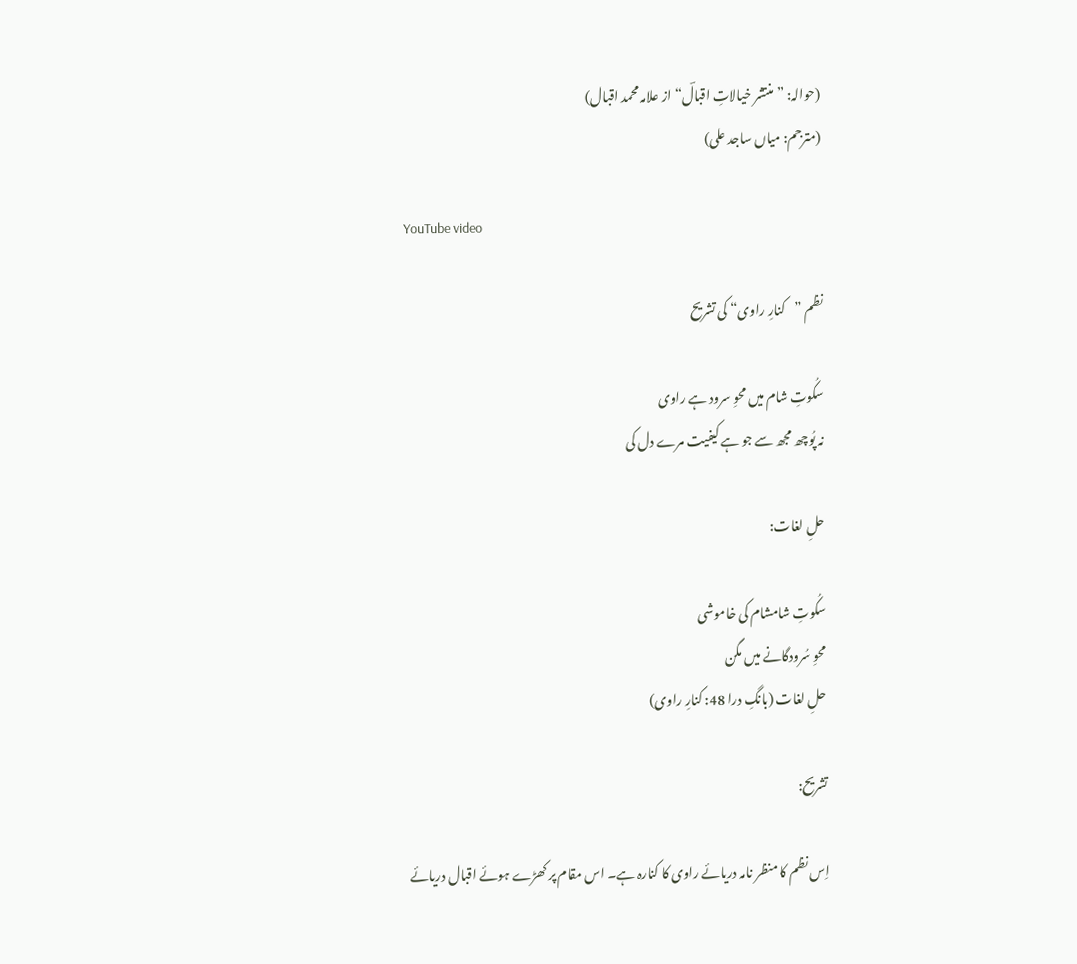(حوالہ: ”منتشر خیالاتِ اقبالؔ“ از علامہ محمد اقبال)
(مترجم: میاں ساجد علی)

YouTube video

نظم ”کنارِ راوی“ کی تشریح

سکُوتِ شام میں محوِ سرود ہے راوی
نہ پُوچھ مجھ سے جو ہے کیفیت مرے دل کی

حلِ لغات:

سکُوتِ شامشام کی خاموشی
محوِ سُرودگانے میں مگن
حلِ لغات (بانگِ درا 48: کنارِ راوی)

تشریح:

اِس نظم کا منظر نامہ دریائے راوی کا کنارہ ہے۔ اس مقام پر کھڑے ہوئے اقبال دریائے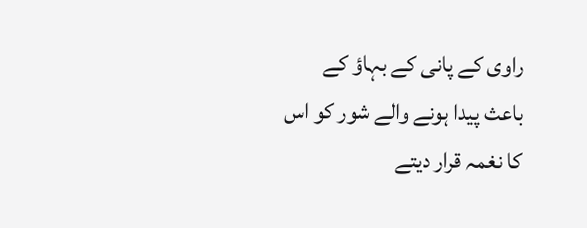راوی کے پانی کے بہاؤ کے باعث پیدا ہونے والے شور کو اس کا نغمہ قرار دیتے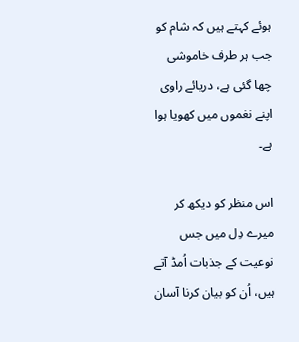ہوئے کہتے ہیں کہ شام کو جب ہر طرف خاموشی چھا گئی ہے، دریائے راوی اپنے نغموں میں کھویا ہوا ہے۔

اس منظر کو دیکھ کر میرے دِل میں جس نوعیت کے جذبات اُمڈ آتے ہیں، اُن کو بیان کرنا آسان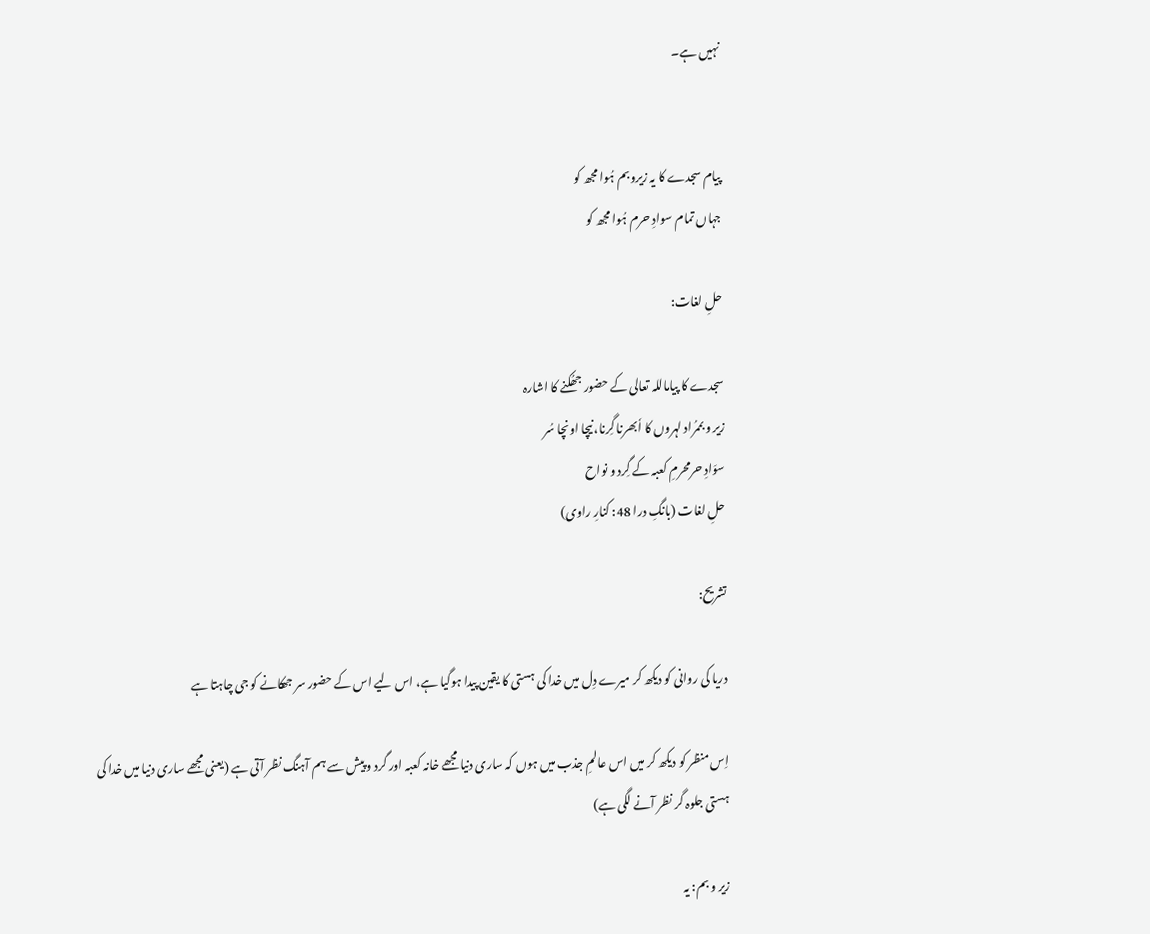نہیں ہے۔


پیام سجدے کا یہ زیروبم ہُوا مجھ کو
جہاں تمام سوادِ حرم ہُوا مجھ کو

حلِ لغات:

سجدے کا پیاماللہ تعالی کے حضور جھُکنے کا اشارہ
زیر و بممُراد لہروں کا اٗبھرنا گِرنا، نیچا اونچا سُر
سوَادِ حرمحرمِ کعبہ کے گِرد و نواح
حلِ لغات (بانگِ درا 48: کنارِ راوی)

تشریح:

دریا کی روانی کو دیکھ کر میرے دِل میں خدا کی ہستی کا یقین پیدا ہوگیا ہے، اس لیے اس کے حضور سر جھکانے کو جی چاہتا ہے

اِس منظر کو دیکھ کر میں اس عالمِ جذب میں ہوں کہ ساری دنیا مجھے خانہ کعبہ اور گرد و پیش سے ہم آہنگ نظر آتی ہے (یعنی مجھے ساری دنیا میں خدا کی ہستی جلوہ گر نظر آنے لگی ہے)

زیر و بم: یہ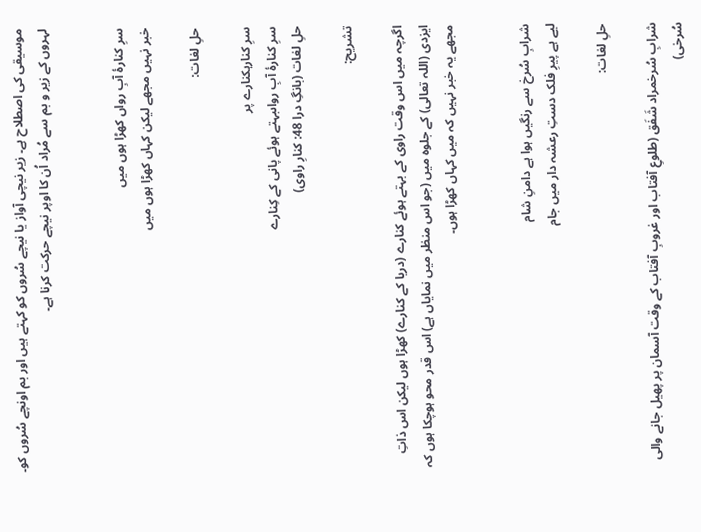موسیقی کی اصطلاح ہے۔ زیر نیچی آواز یا نیچے سُروں کو کہتے ہیں اور بم اونچے سُروں کو۔ لہروں کے زیر و بم سے مُراد اُن کا اوپر نیچے حرکت کرنا ہے۔


سرِ کنارۂ آبِ رواں کھڑا ہوں میں
خبر نہیں مجھے لیکن کہاں کھڑا ہوں میں

حلِ لغات:

سرِ کنارہکنارے پر
سرِ کنارۂ آبِ رواںبہتے ہوئے پانی کے کِنارے
حلِ لغات (بانگِ درا 48: کنارِ راوی)

تشریح:

اگرچہ میں اس وقت راوی کے بہتے ہوئے کنارے (دریا کے کنارے) کھڑا ہوں لیکن اس ذاتِ ایزدی (اللہ تعالی) کے جلوہ میں (جو اس منظر میں نمایاں ہے) اس قدر محو ہوچکا ہوں کہ مجھے یہ خبر نہیں کہ میں کہاں کھڑا ہوں۔


شرابِ سُرخ سے رنگیں ہوا ہے دامنِ شام
لیے ہے پیرِ فلک دستِ رعشہ دار میں جام

حلِ لغات:

شرابِ سُرخمراد شَفَق (طلوعِ آفتاب اور غروبِ آفتاب کے وقت آسمان پر پھیل جانے والی سُرخی)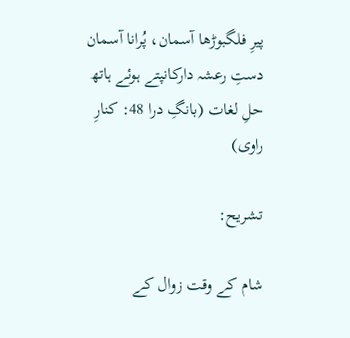پیرِ فلگبوڑھا آسمان، پُرانا آسمان
دستِ رعشہ دارکانپتے ہوئے ہاتھ
حلِ لغات (بانگِ درا 48: کنارِ راوی)

تشریح:

شام کے وقت زوال کے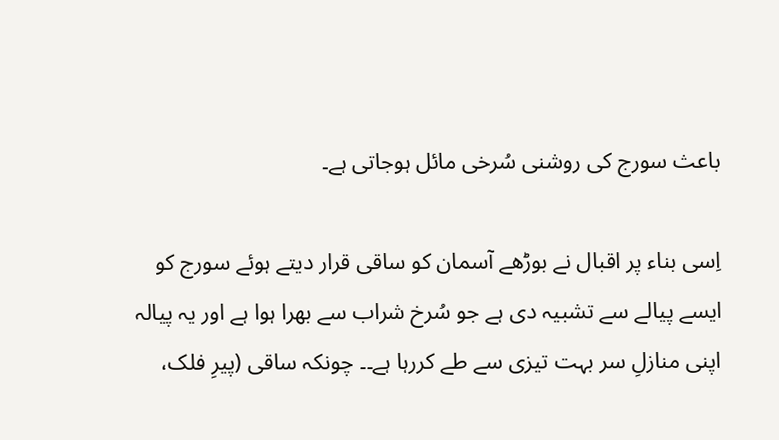باعث سورج کی روشنی سُرخی مائل ہوجاتی ہے۔

اِسی بناء پر اقبال نے بوڑھے آسمان کو ساقی قرار دیتے ہوئے سورج کو ایسے پیالے سے تشبیہ دی ہے جو سُرخ شراب سے بھرا ہوا ہے اور یہ پیالہ اپنی منازلِ سر بہت تیزی سے طے کررہا ہے۔۔ چونکہ ساقی (پیرِ فلک،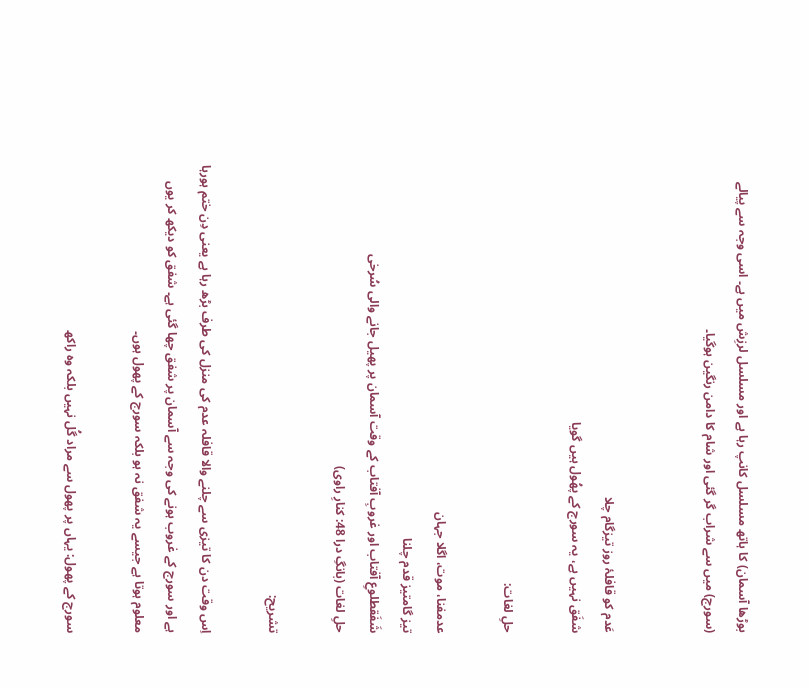بوڑھا آسمان) کا ہاتھ مسلسل کانپ رہا ہے اور مسلسل لرزِش میں ہے۔ اسی وجہ سے پیالے (سورج) میں سے شراب گر گئی اور شام کا دامن رنگین ہوگیا۔


عَدم کو قافلۂ روز تیزگام چلا
شفَق نہیں ہے، یہ سورج کے پھُول ہیں گویا

حلِ لغات:

عدمفنا، موت، اگلا جہان
تیز گامتیز قدم چلنا
شَفَقطلوعِ آفتاب اور غروبِ آفتاب کے وقت آسمان پر پھیل جانے والی سُرخی
حلِ لغات (بانگِ درا 48: کنارِ راوی)

تشریح:

اِس وقت دن کا تیزی سے چلنے والا قافلہ عدم کی منزل کی طرف بڑھ رہا ہے یعنی دِن ختم ہورہا ہے اور سورج کے غروب ہونے کی وجہ سے آسمان پر شفق چھا گئی ہے۔ شفق کو دیکھ کر یوں معلوم ہوتا ہے جیسے یہ شفق نہ ہو بلکہ سورج کے پھول ہوں۔

سورج کے پھول: یہاں پر پھول سے مراد گُل نہیں بلکہ وہ راکھ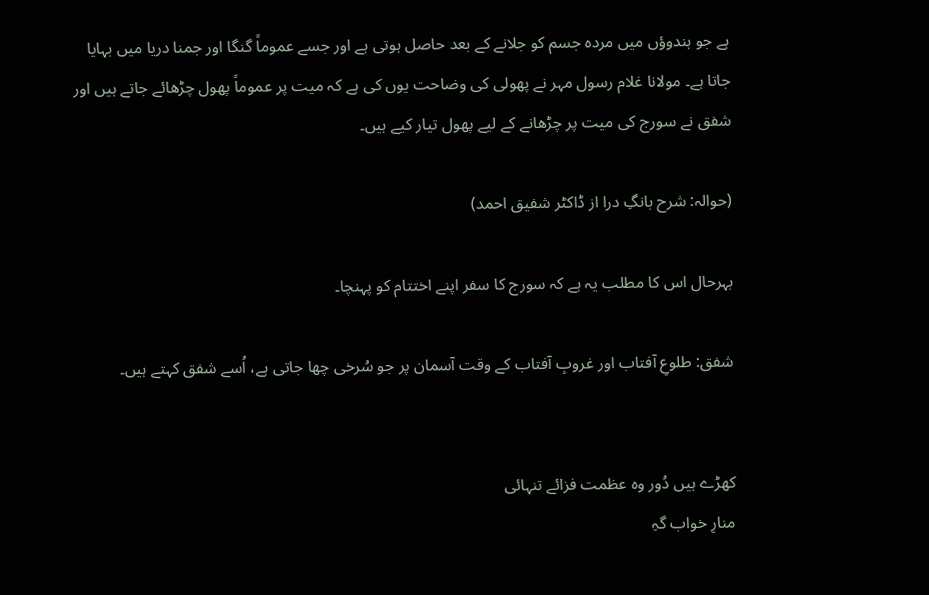ہے جو ہندوؤں میں مردہ جسم کو جلانے کے بعد حاصل ہوتی ہے اور جسے عموماً گنگا اور جمنا دریا میں بہایا جاتا ہے۔ مولانا غلام رسول مہر نے پھولی کی وضاحت یوں کی ہے کہ میت پر عموماً پھول چڑھائے جاتے ہیں اور شفق نے سورج کی میت پر چڑھانے کے لیے پھول تیار کیے ہیں۔

(حوالہ: شرح بانگِ درا از ڈاکٹر شفیق احمد)

بہرحال اس کا مطلب یہ ہے کہ سورج کا سفر اپنے اختتام کو پہنچا۔

شفق: طلوعِ آفتاب اور غروبِ آفتاب کے وقت آسمان پر جو سُرخی چھا جاتی ہے، اُسے شفق کہتے ہیں۔


کھڑے ہیں دُور وہ عظمت فزائے تنہائی
منارِ خواب گہِ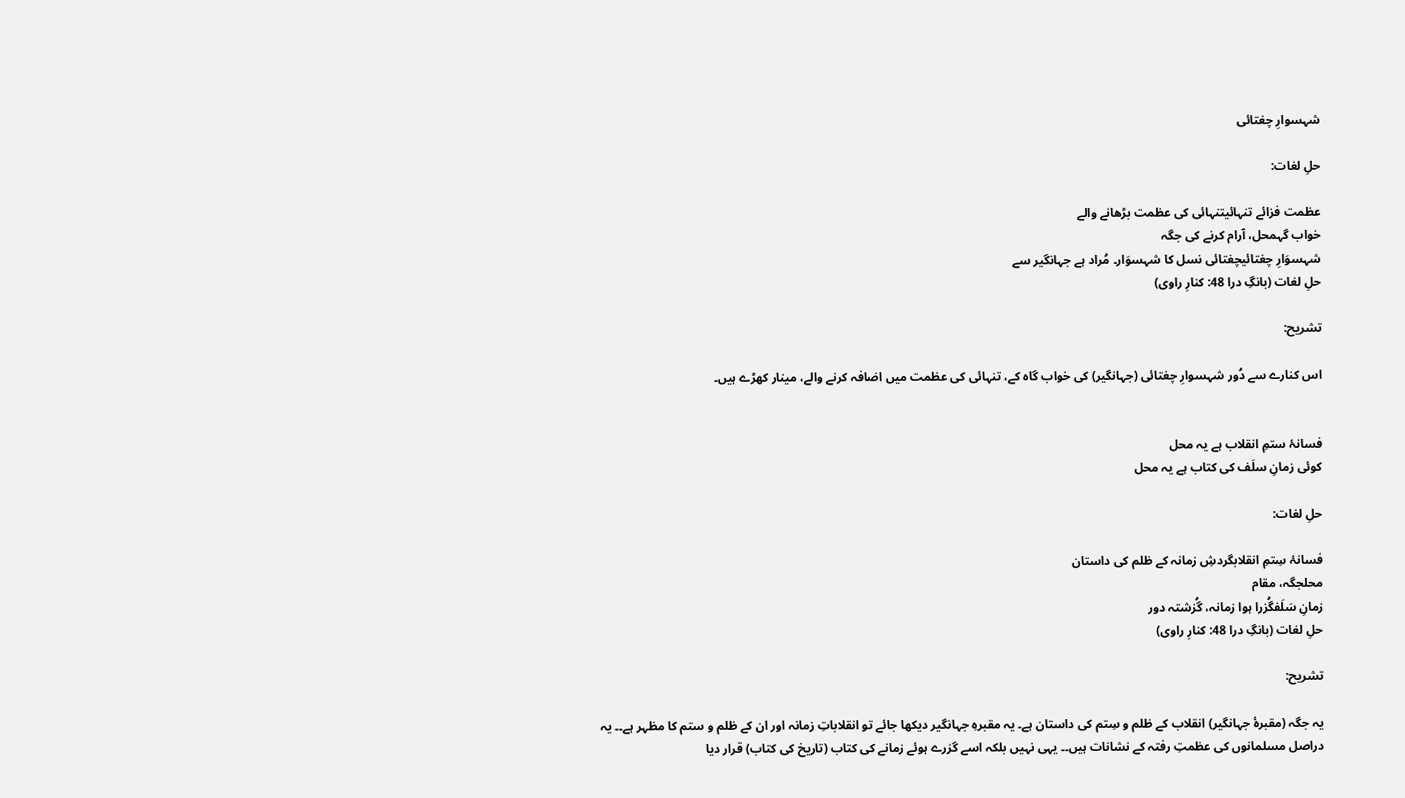شہسوارِ چغتائی

حلِ لغات:

عظمت فزائے تنہائیتنہائی کی عظمت بڑھانے والے
خواب گہمحل، آرام کرنے کی جگہ
شہسوَارِ چغتائیچغتائی نسل کا شہسوَار۔ مُراد ہے جہانگیر سے
حلِ لغات (بانگِ درا 48: کنارِ راوی)

تشریح:

اس کنارے سے دُور شہسوارِ چغتائی (جہانگیر) کی خواب گاہ کے، تنہائی کی عظمت میں اضافہ کرنے والے، مینار کھڑے ہیں۔


فسانۂ ستمِ انقلاب ہے یہ محل
کوئی زمانِ سلَف کی کتاب ہے یہ محل

حلِ لغات:

فسانۂ سِتمِ انقلابگردشِ زمانہ کے ظلم کی داستان
محلجگہ، مقام
زمانِ سَلَفگُزرا ہوا زمانہ، گُزشتہ دور
حلِ لغات (بانگِ درا 48: کنارِ راوی)

تشریح:

یہ جگہ (مقبرۂ جہانگیر) انقلاب کے ظلم و سِتم کی داستان ہے۔ یہ مقبرہِ جہانگیر دیکھا جائے تو انقلاباتِ زمانہ اور ان کے ظلم و ستم کا مظہر ہے۔۔ یہ دراصل مسلمانوں کی عظمتِ رفتہ کے نشانات ہیں۔۔ یہی نہیں بلکہ اسے گزرے ہوئے زمانے کی کتاب (تاریخ کی کتاب) قرار دیا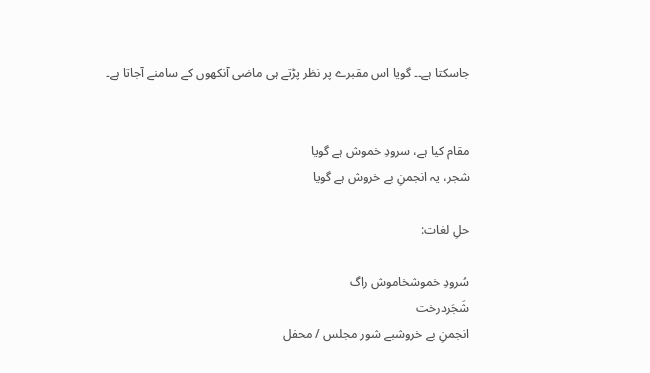جاسکتا ہے۔۔ گویا اس مقبرے پر نظر پڑتے ہی ماضی آنکھوں کے سامنے آجاتا ہے۔


مقام کیا ہے، سرودِ خموش ہے گویا
شجر، یہ انجمنِ بے خروش ہے گویا

حلِ لغات:

سُرودِ خموشخاموش راگ
شَجَردرخت
انجمنِ بے خروشبے شور مجلس / محفل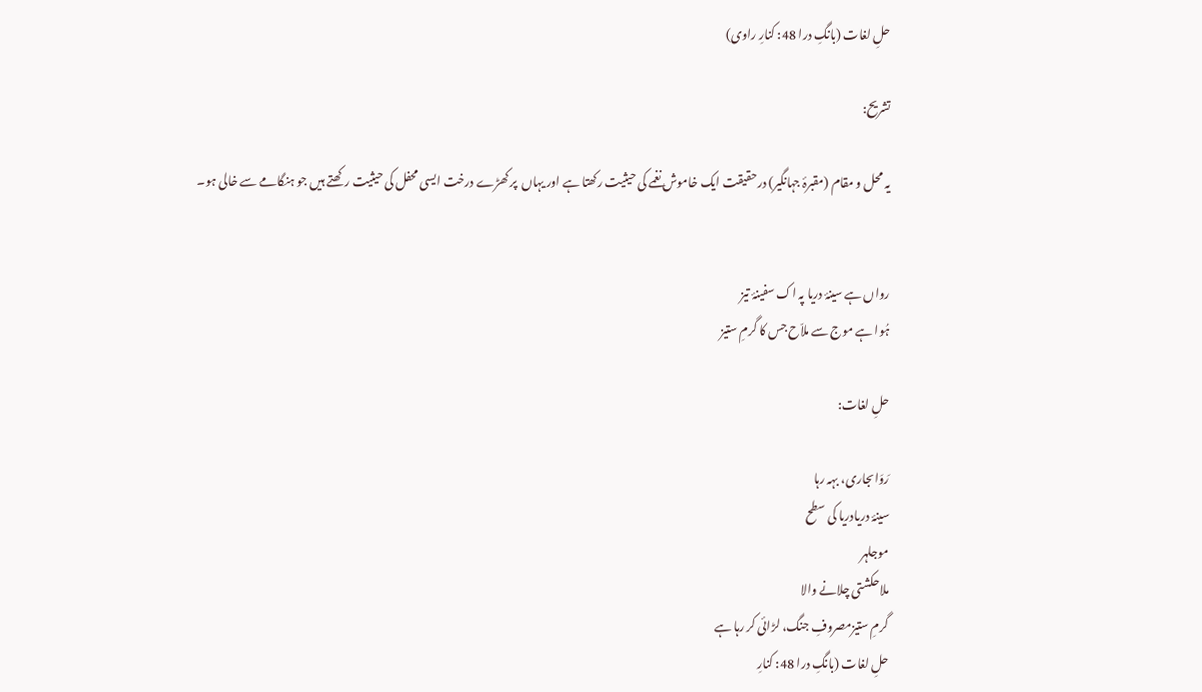حلِ لغات (بانگِ درا 48: کنارِ راوی)

تشریح:

یہ محل و مقام (مقبرۂ جہانگیر) درحقیقت ایک خاموش نغمے کی حیثیت رکھتا ہے اور یہاں  پر کھڑے درخت ایسی محفل کی حیثیت رکھتے ہیں جو ہنگامے سے خالی ہو۔


رواں ہے سینۂ دریا پہ اک سفینۂ تیز
ہُوا ہے موج سے ملاّح جس کا گرمِ ستیز

حلِ لغات:

رَوَاںجاری، بہہ رہا
سینۂ دریادریا کی سطح
موجلہر
ملاحکشتی چلانے والا
گرمِ ستیزمصروفِ جنگ، لڑائی کر رہا ہے
حلِ لغات (بانگِ درا 48: کنارِ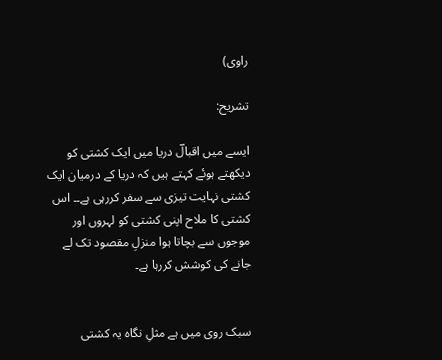راوی)

تشریح:

ایسے میں اقبالؔ دریا میں ایک کشتی کو دیکھتے ہوئے کہتے ہیں کہ دریا کے درمیان ایک کشتی نہایت تیزی سے سفر کررہی ہے۔۔ اس کشتی کا ملاح اپنی کشتی کو لہروں اور موجوں سے بچاتا ہوا منزلِ مقصود تک لے جانے کی کوشش کررہا ہے۔


سبک روی میں ہے مثلِ نگاہ یہ کشتی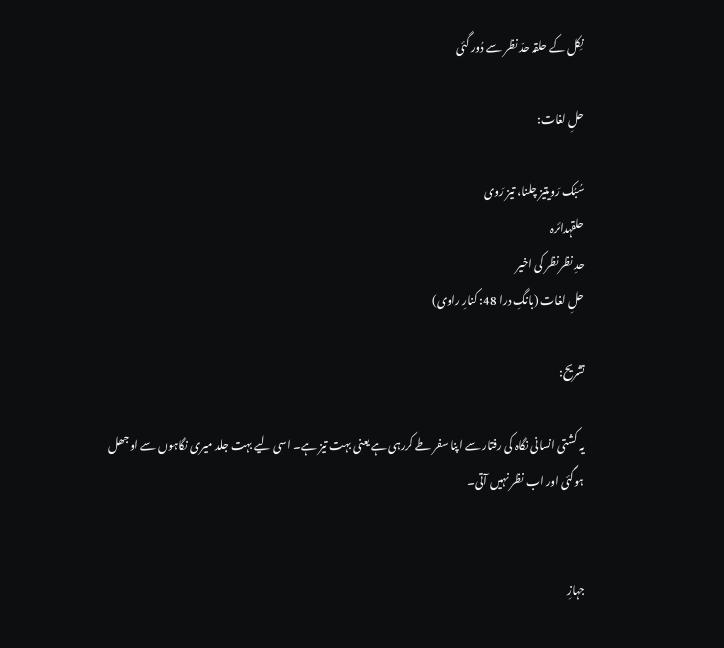نِکل کے حلقہ حدّ نظر سے دُور گئی

حلِ لغات:

سُبُک رَویتیز چلنا، تیز رَوی
حلقہدائرہ
حدِ نظرنظر کی اخیر
حلِ لغات (بانگِ درا 48: کنارِ راوی)

تشریح:

یہ کشتی انسانی نگاہ کی رفتار سے اپنا سفر طے کررہی ہے یعنی بہت تیز ہے۔ اسی لیے بہت جلد میری نگاہوں سے اوجھل ہوگئی اور اب نظر نہیں آتی۔


جہازِ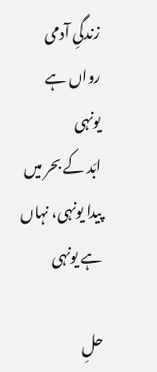زندگیِ آدمی رواں ہے یونہی
ابَد کے بحر میں پیدا یونہی، نہاں ہے یونہی

حلِ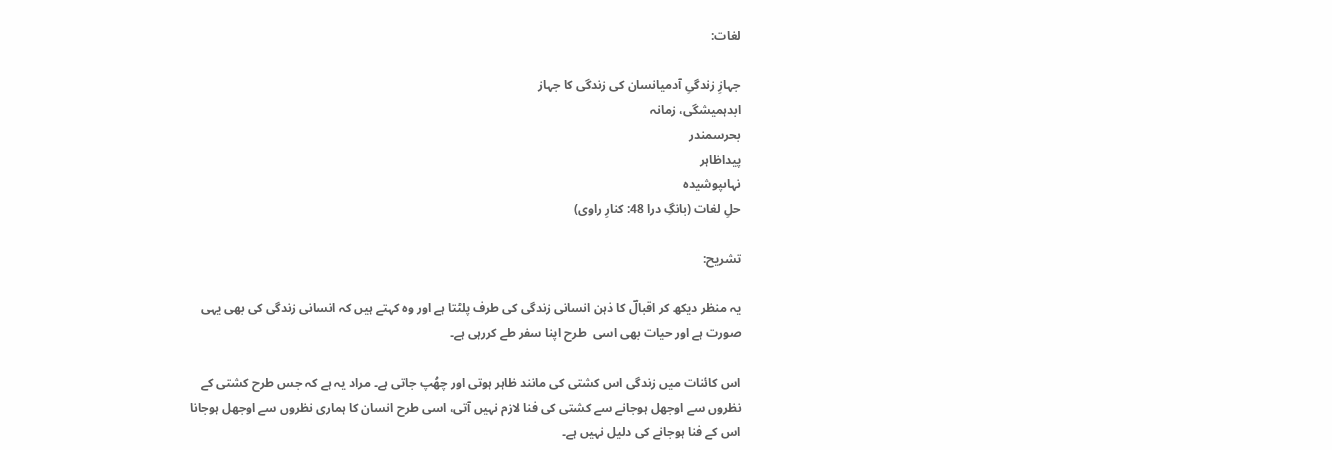لغات:

جہازِ زندگیِ آدمیانسان کی زندگی کا جہاز
ابدہمیشگی، زمانہ
بحرسمندر
پیداظاہر
نہاںپوشیدہ
حلِ لغات (بانگِ درا 48: کنارِ راوی)

تشریح:

یہ منظر دیکھ کر اقبالؔ کا ذہن انسانی زندگی کی طرف پلٹتا ہے اور وہ کہتے ہیں کہ انسانی زندگی کی بھی یہی صورت ہے اور حیات بھی اسی  طرح اپنا سفر طے کررہی ہے۔

اس کائنات میں زندگی اس کشتی کی مانند ظاہر ہوتی اور چھُپ جاتی ہے۔ مراد یہ ہے کہ جس طرح کشتی کے نظروں سے اوجھل ہوجانے سے کشتی کی فنا لازم نہیں آتی، اسی طرح انسان کا ہماری نظروں سے اوجھل ہوجانا اس کے فنا ہوجانے کی دلیل نہیں ہے۔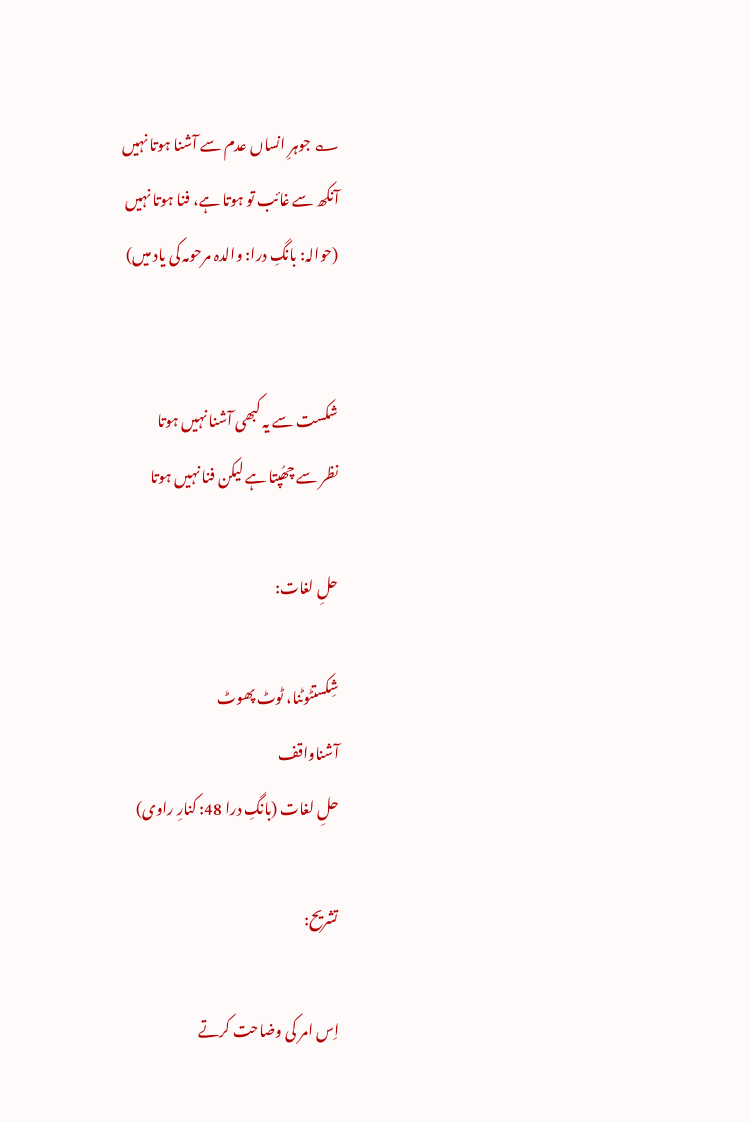؎ جوہرِ انساں عدم سے آشنا ہوتا نہیں
آنکھ سے غائب تو ہوتا ہے، فنا ہوتا نہیں
(حوالہ: بانگِ درا: والدہ مرحومہ کی یاد میں)


شکست سے یہ کبھی آشنا نہیں ہوتا
نظر سے چھُپتا ہے لیکن فنا نہیں ہوتا

حلِ لغات:

شِکستٹوٹنا، ٹوٹ پھوٹ
آشناواقف
حلِ لغات (بانگِ درا 48: کنارِ راوی)

تشریح:

اِس امر کی وضاحت کرتے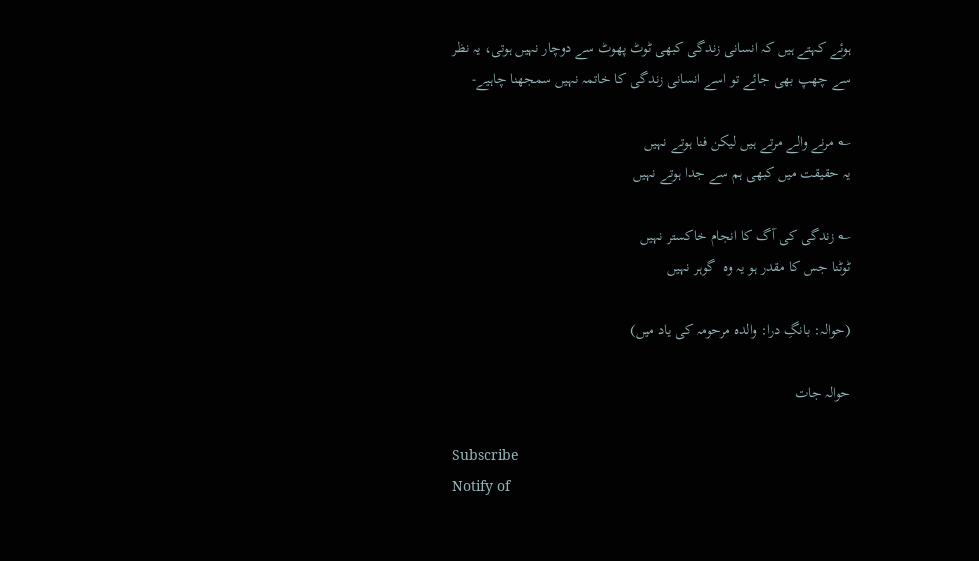ہوئے کہتے ہیں کہ انسانی زندگی کبھی ٹوٹ پھوٹ سے دوچار نہیں ہوتی، یہ نظر سے چھپ بھی جائے تو اسے انسانی زندگی کا خاتمہ نہیں سمجھنا چاہیے-

؎ مرنے والے مرتے ہیں لیکن فنا ہوتے نہیں
یہ حقیقت میں کبھی ہم سے جدا ہوتے نہیں

؎ زندگی کی آگ کا انجام خاکستر نہیں
ٹوٹنا جس کا مقدر ہو یہ وہ  گوہر نہیں

(حوالہ: بانگِ درا: والدہ مرحومہ کی یاد میں)

حوالہ جات

Subscribe
Notify of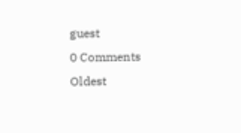guest
0 Comments
Oldest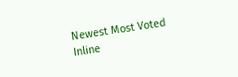Newest Most Voted
Inline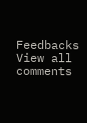Feedbacks
View all comments